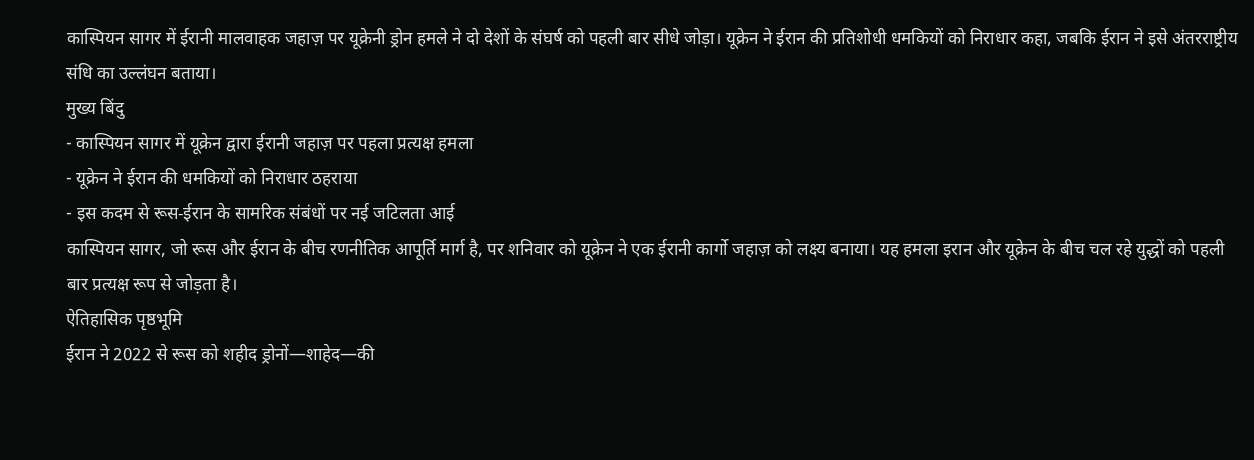कास्पियन सागर में ईरानी मालवाहक जहाज़ पर यूक्रेनी ड्रोन हमले ने दो देशों के संघर्ष को पहली बार सीधे जोड़ा। यूक्रेन ने ईरान की प्रतिशोधी धमकियों को निराधार कहा, जबकि ईरान ने इसे अंतरराष्ट्रीय संधि का उल्लंघन बताया।
मुख्य बिंदु
- कास्पियन सागर में यूक्रेन द्वारा ईरानी जहाज़ पर पहला प्रत्यक्ष हमला
- यूक्रेन ने ईरान की धमकियों को निराधार ठहराया
- इस कदम से रूस‑ईरान के सामरिक संबंधों पर नई जटिलता आई
कास्पियन सागर, जो रूस और ईरान के बीच रणनीतिक आपूर्ति मार्ग है, पर शनिवार को यूक्रेन ने एक ईरानी कार्गो जहाज़ को लक्ष्य बनाया। यह हमला इरान और यूक्रेन के बीच चल रहे युद्धों को पहली बार प्रत्यक्ष रूप से जोड़ता है।
ऐतिहासिक पृष्ठभूमि
ईरान ने 2022 से रूस को शहीद ड्रोनों—शाहेद—की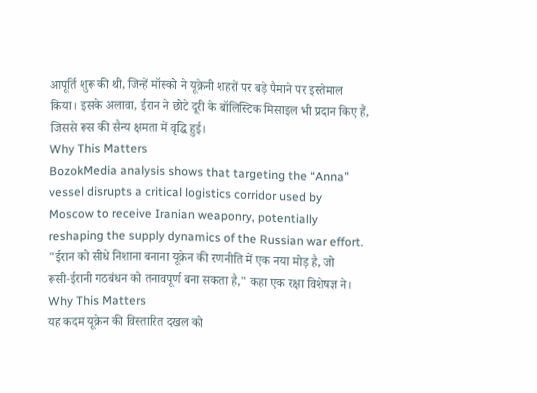आपूर्ति शुरू की थी, जिन्हें मॉस्को ने यूक्रेनी शहरों पर बड़े पैमाने पर इस्तेमाल किया। इसके अलावा, ईरान ने छोटे दूरी के बॉलिस्टिक मिसाइल भी प्रदान किए हैं, जिससे रूस की सैन्य क्षमता में वृद्धि हुई।
Why This Matters
BozokMedia analysis shows that targeting the “Anna” vessel disrupts a critical logistics corridor used by Moscow to receive Iranian weaponry, potentially reshaping the supply dynamics of the Russian war effort.
"ईरान को सीधे निशाना बनाना यूक्रेन की रणनीति में एक नया मोड़ है, जो रूसी‑ईरानी गठबंधन को तनावपूर्ण बना सकता है," कहा एक रक्षा विशेषज्ञ ने।
Why This Matters
यह कदम यूक्रेन की विस्तारित दखल को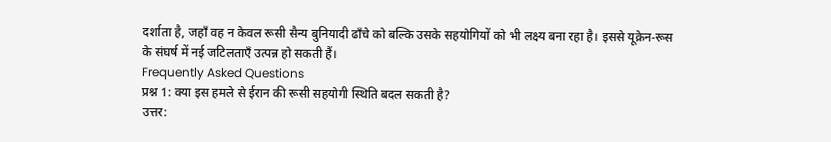दर्शाता है, जहाँ वह न केवल रूसी सैन्य बुनियादी ढाँचे को बल्कि उसके सहयोगियों को भी लक्ष्य बना रहा है। इससे यूक्रेन‑रूस के संघर्ष में नई जटिलताएँ उत्पन्न हो सकती हैं।
Frequently Asked Questions
प्रश्न 1: क्या इस हमले से ईरान की रूसी सहयोगी स्थिति बदल सकती है?
उत्तर: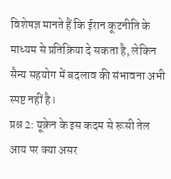विशेषज्ञ मानते हैं कि ईरान कूटनीति के माध्यम से प्रतिक्रिया दे सकता है, लेकिन सैन्य सहयोग में बदलाव की संभावना अभी स्पष्ट नहीं है।
प्रश्न 2: यूक्रेन के इस कदम से रूसी तेल आय पर क्या असर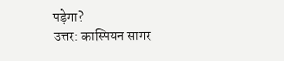पड़ेगा?
उत्तर: कास्पियन सागर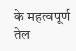के महत्वपूर्ण तेल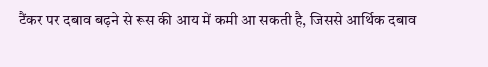टैंकर पर दबाव बढ़ने से रूस की आय में कमी आ सकती है, जिससे आर्थिक दबाव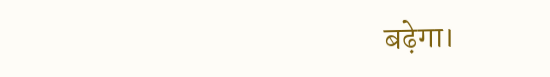बढ़ेगा।